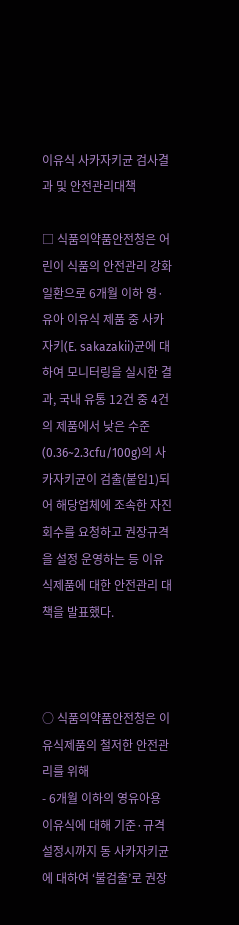이유식 사카자키균 검사결과 및 안전관리대책

□ 식품의약품안전청은 어린이 식품의 안전관리 강화 일환으로 6개월 이하 영·유아 이유식 제품 중 사카자키(E. sakazakii)균에 대하여 모니터링을 실시한 결과, 국내 유통 12건 중 4건의 제품에서 낮은 수준(0.36~2.3cfu/100g)의 사카자키균이 검출(붙임1)되어 해당업체에 조속한 자진회수를 요청하고 권장규격을 설정 운영하는 등 이유식제품에 대한 안전관리 대책을 발표했다.



○ 식품의약품안전청은 이유식제품의 철저한 안전관리를 위해
- 6개월 이하의 영유아용 이유식에 대해 기준·규격 설정시까지 동 사카자키균에 대하여 ‘불검출’로 권장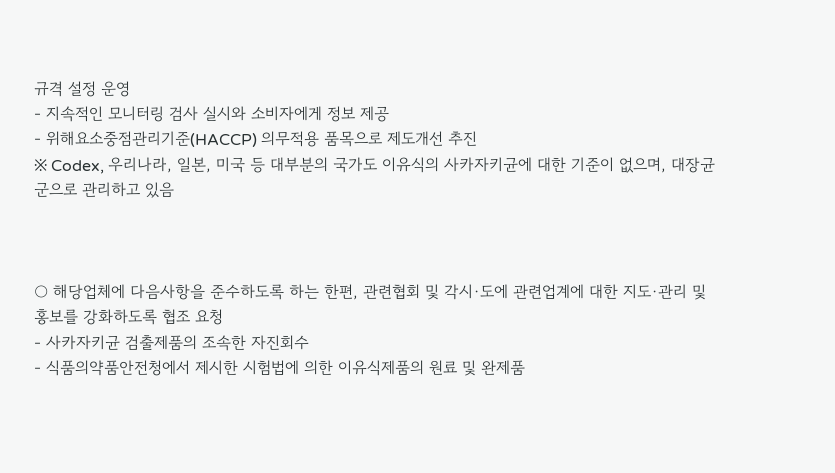규격 설정 운영
- 지속적인 모니터링 검사 실시와 소비자에게 정보 제공
- 위해요소중점관리기준(HACCP) 의무적용 품목으로 제도개선 추진
※ Codex, 우리나라, 일본, 미국 등 대부분의 국가도 이유식의 사카자키균에 대한 기준이 없으며, 대장균군으로 관리하고 있음



○ 해당업체에 다음사항을 준수하도록 하는 한편, 관련협회 및 각시·도에 관련업계에 대한 지도·관리 및 홍보를 강화하도록 협조 요청
- 사카자키균 검출제품의 조속한 자진회수
- 식품의약품안전청에서 제시한 시험법에 의한 이유식제품의 원료 및 완제품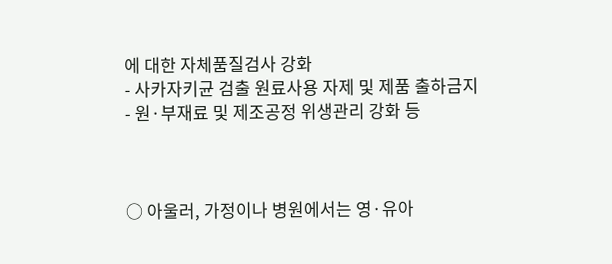에 대한 자체품질검사 강화
- 사카자키균 검출 원료사용 자제 및 제품 출하금지
- 원·부재료 및 제조공정 위생관리 강화 등



○ 아울러, 가정이나 병원에서는 영·유아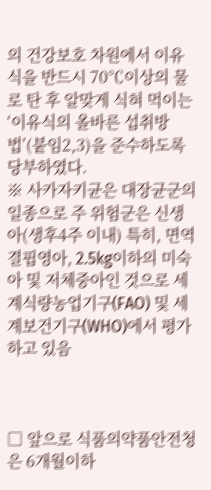의 건강보호 차원에서 이유식을 반드시 70℃이상의 물로 탄 후 알맞게 식혀 먹이는 ‘이유식의 올바른 섭취방법’(붙임2,3)을 준수하도록 당부하였다.
※ 사카자키균은 대장균군의 일종으로 주 위험군은 신생아(생후4주 이내) 특히, 면역결핍영아, 2.5kg이하의 미숙아 및 저체중아인 것으로 세계식량농업기구(FAO) 및 세계보건기구(WHO)에서 평가하고 있음



□ 앞으로 식품의약품안전청은 6개월이하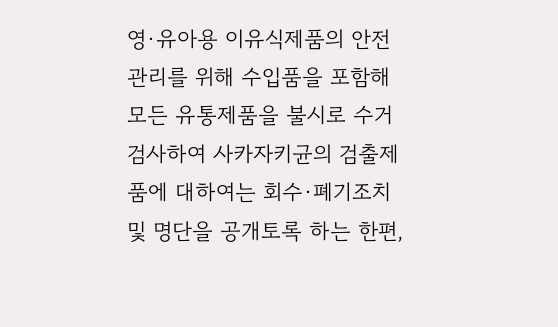영·유아용 이유식제품의 안전관리를 위해 수입품을 포함해 모든 유통제품을 불시로 수거검사하여 사카자키균의 검출제품에 대하여는 회수·폐기조치 및 명단을 공개토록 하는 한편,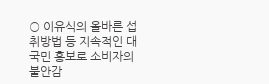○ 이유식의 올바른 섭취방법 등 지속적인 대국민 홍보로 소비자의 불안감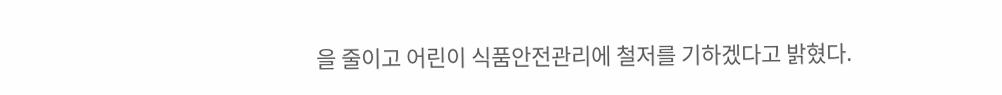을 줄이고 어린이 식품안전관리에 철저를 기하겠다고 밝혔다.